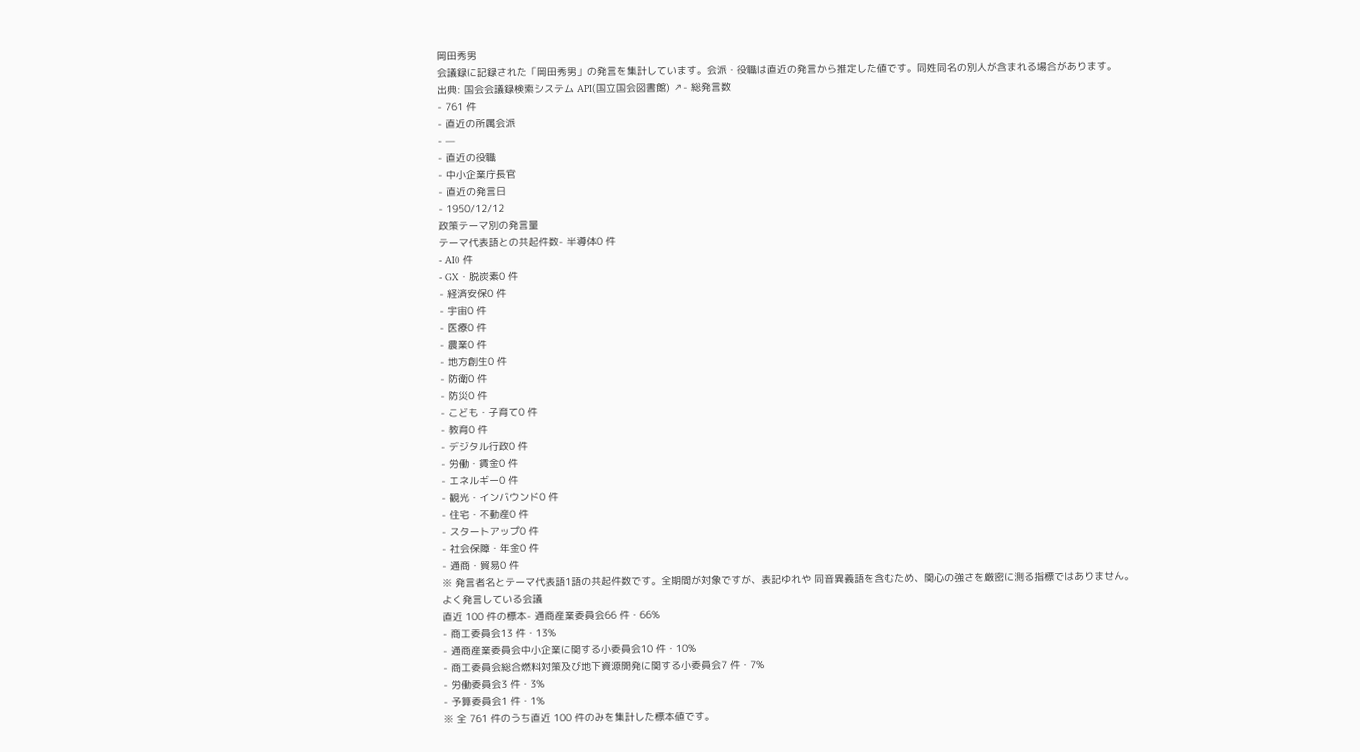岡田秀男
会議録に記録された「岡田秀男」の発言を集計しています。会派・役職は直近の発言から推定した値です。同姓同名の別人が含まれる場合があります。
出典: 国会会議録検索システム API(国立国会図書館) ↗- 総発言数
- 761 件
- 直近の所属会派
- —
- 直近の役職
- 中小企業庁長官
- 直近の発言日
- 1950/12/12
政策テーマ別の発言量
テーマ代表語との共起件数- 半導体0 件
- AI0 件
- GX・脱炭素0 件
- 経済安保0 件
- 宇宙0 件
- 医療0 件
- 農業0 件
- 地方創生0 件
- 防衛0 件
- 防災0 件
- こども・子育て0 件
- 教育0 件
- デジタル行政0 件
- 労働・賃金0 件
- エネルギー0 件
- 観光・インバウンド0 件
- 住宅・不動産0 件
- スタートアップ0 件
- 社会保障・年金0 件
- 通商・貿易0 件
※ 発言者名とテーマ代表語1語の共起件数です。全期間が対象ですが、表記ゆれや 同音異義語を含むため、関心の強さを厳密に測る指標ではありません。
よく発言している会議
直近 100 件の標本- 通商産業委員会66 件・66%
- 商工委員会13 件・13%
- 通商産業委員会中小企業に関する小委員会10 件・10%
- 商工委員会総合燃料対策及び地下資源開発に関する小委員会7 件・7%
- 労働委員会3 件・3%
- 予算委員会1 件・1%
※ 全 761 件のうち直近 100 件のみを集計した標本値です。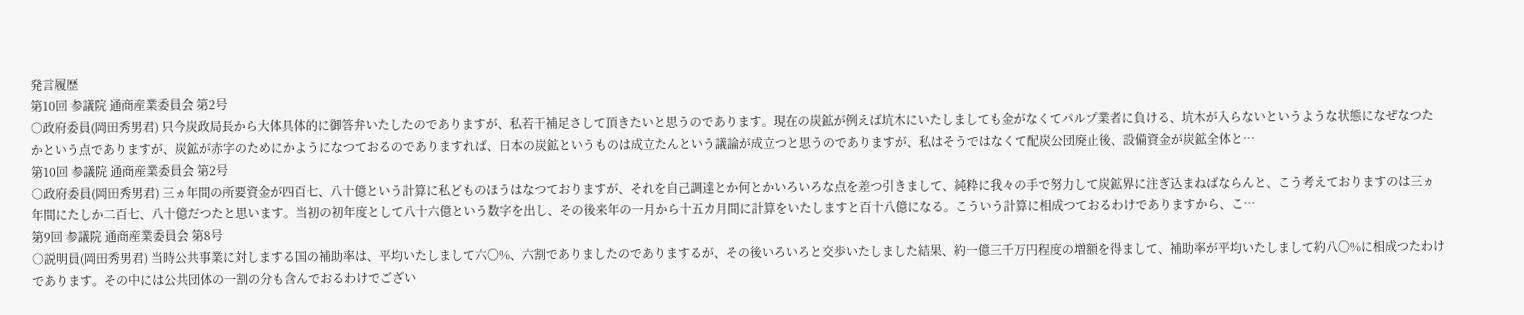発言履歴
第10回 参議院 通商産業委員会 第2号
○政府委員(岡田秀男君) 只今炭政局長から大体具体的に御答弁いたしたのでありますが、私若干補足さして頂きたいと思うのであります。現在の炭鉱が例えば坑木にいたしましても金がなくてパルプ業者に負ける、坑木が入らないというような状態になぜなつたかという点でありますが、炭鉱が赤字のためにかようになつておるのでありますれば、日本の炭鉱というものは成立たんという議論が成立つと思うのでありますが、私はそうではなくて配炭公団廃止後、設備資金が炭鉱全体と…
第10回 参議院 通商産業委員会 第2号
○政府委員(岡田秀男君) 三ヵ年間の所要資金が四百七、八十億という計算に私どものほうはなつておりますが、それを自己調達とか何とかいろいろな点を差つ引きまして、純粋に我々の手で努力して炭鉱界に注ぎ込まねばならんと、こう考えておりますのは三ヵ年間にたしか二百七、八十億だつたと思います。当初の初年度として八十六億という数字を出し、その後来年の一月から十五カ月間に計算をいたしますと百十八億になる。こういう計算に相成つておるわけでありますから、こ…
第9回 参議院 通商産業委員会 第8号
○説明員(岡田秀男君) 当時公共事業に対しまする国の補助率は、平均いたしまして六〇%、六割でありましたのでありまするが、その後いろいろと交歩いたしました結果、約一億三千万円程度の増額を得まして、補助率が平均いたしまして約八〇%に相成つたわけであります。その中には公共団体の一割の分も含んでおるわけでござい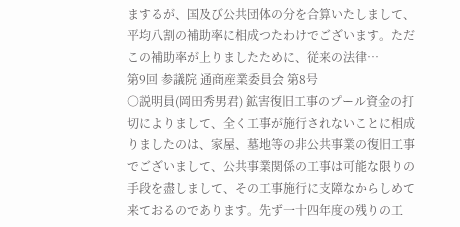まするが、国及び公共団体の分を合算いたしまして、平均八割の補助率に相成つたわけでございます。ただこの補助率が上りましたために、従来の法律…
第9回 参議院 通商産業委員会 第8号
○説明員(岡田秀男君) 鉱害復旧工事のプール資金の打切によりまして、全く工事が施行されないことに相成りましたのは、家屋、墓地等の非公共事業の復旧工事でございまして、公共事業関係の工事は可能な限りの手段を盡しまして、その工事施行に支障なからしめて来ておるのであります。先ず一十四年度の残りの工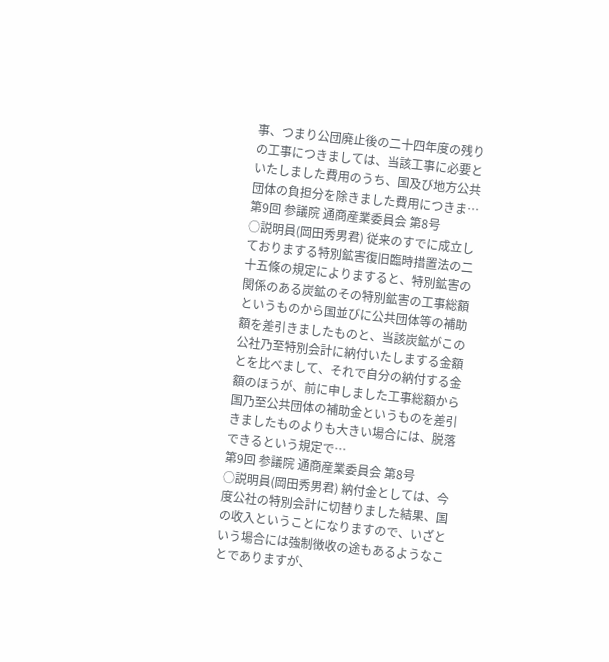事、つまり公団廃止後の二十四年度の残りの工事につきましては、当該工事に必要といたしました費用のうち、国及び地方公共団体の負担分を除きました費用につきま…
第9回 参議院 通商産業委員会 第8号
○説明員(岡田秀男君) 従来のすでに成立しておりまする特別鉱害復旧臨時措置法の二十五條の規定によりますると、特別鉱害の関係のある炭鉱のその特別鉱害の工事総額というものから国並びに公共団体等の補助額を差引きましたものと、当該炭鉱がこの公社乃至特別会計に納付いたしまする金額とを比べまして、それで自分の納付する金額のほうが、前に申しました工事総額から国乃至公共団体の補助金というものを差引きましたものよりも大きい場合には、脱落できるという規定で…
第9回 参議院 通商産業委員会 第8号
○説明員(岡田秀男君) 納付金としては、今度公社の特別会計に切替りました結果、国の收入ということになりますので、いざという場合には強制徴收の途もあるようなことでありますが、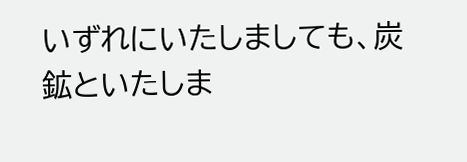いずれにいたしましても、炭鉱といたしま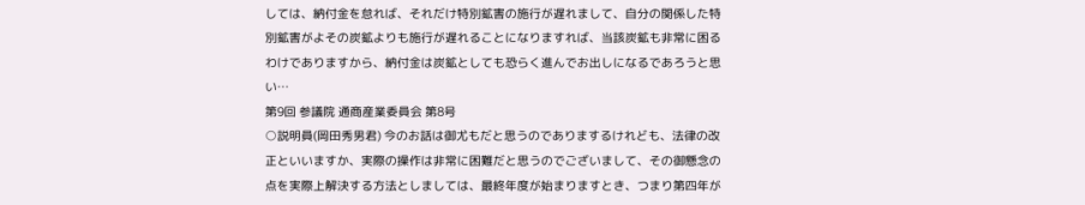しては、納付金を怠れば、それだけ特別鉱害の施行が遅れまして、自分の関係した特別鉱害がよその炭鉱よりも施行が遅れることになりますれば、当該炭鉱も非常に困るわけでありますから、納付金は炭鉱としても恐らく進んでお出しになるであろうと思い…
第9回 参議院 通商産業委員会 第8号
○説明員(岡田秀男君) 今のお話は御尤もだと思うのでありまするけれども、法律の改正といいますか、実際の操作は非常に困難だと思うのでございまして、その御懸念の点を実際上解決する方法としましては、最終年度が始まりますとき、つまり第四年が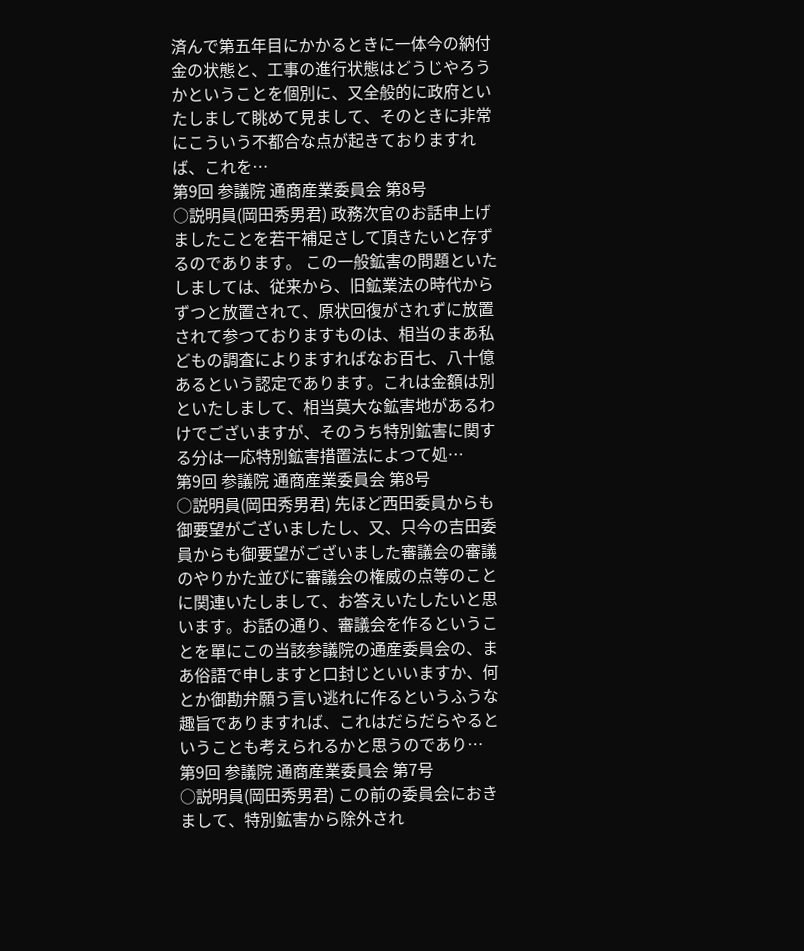済んで第五年目にかかるときに一体今の納付金の状態と、工事の進行状態はどうじやろうかということを個別に、又全般的に政府といたしまして眺めて見まして、そのときに非常にこういう不都合な点が起きておりますれば、これを…
第9回 参議院 通商産業委員会 第8号
○説明員(岡田秀男君) 政務次官のお話申上げましたことを若干補足さして頂きたいと存ずるのであります。 この一般鉱害の問題といたしましては、従来から、旧鉱業法の時代からずつと放置されて、原状回復がされずに放置されて参つておりますものは、相当のまあ私どもの調査によりますればなお百七、八十億あるという認定であります。これは金額は別といたしまして、相当莫大な鉱害地があるわけでございますが、そのうち特別鉱害に関する分は一応特別鉱害措置法によつて処…
第9回 参議院 通商産業委員会 第8号
○説明員(岡田秀男君) 先ほど西田委員からも御要望がございましたし、又、只今の吉田委員からも御要望がございました審議会の審議のやりかた並びに審議会の権威の点等のことに関連いたしまして、お答えいたしたいと思います。お話の通り、審議会を作るということを單にこの当該参議院の通産委員会の、まあ俗語で申しますと口封じといいますか、何とか御勘弁願う言い逃れに作るというふうな趣旨でありますれば、これはだらだらやるということも考えられるかと思うのであり…
第9回 参議院 通商産業委員会 第7号
○説明員(岡田秀男君) この前の委員会におきまして、特別鉱害から除外され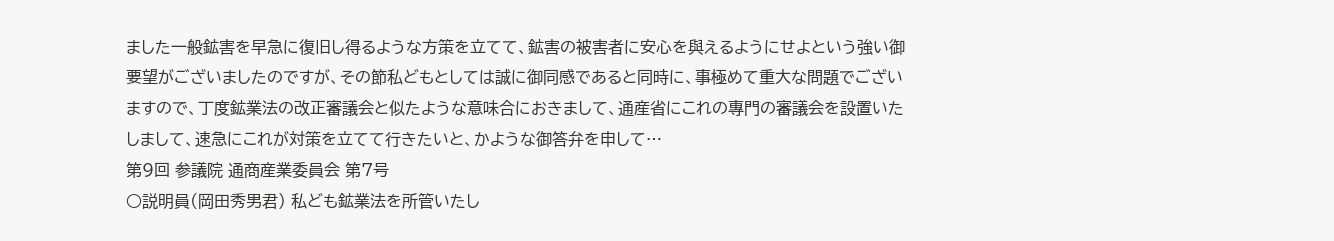ました一般鉱害を早急に復旧し得るような方策を立てて、鉱害の被害者に安心を與えるようにせよという強い御要望がございましたのですが、その節私どもとしては誠に御同感であると同時に、事極めて重大な問題でございますので、丁度鉱業法の改正審議会と似たような意味合におきまして、通産省にこれの專門の審議会を設置いたしまして、速急にこれが対策を立てて行きたいと、かような御答弁を申して…
第9回 参議院 通商産業委員会 第7号
○説明員(岡田秀男君) 私ども鉱業法を所管いたし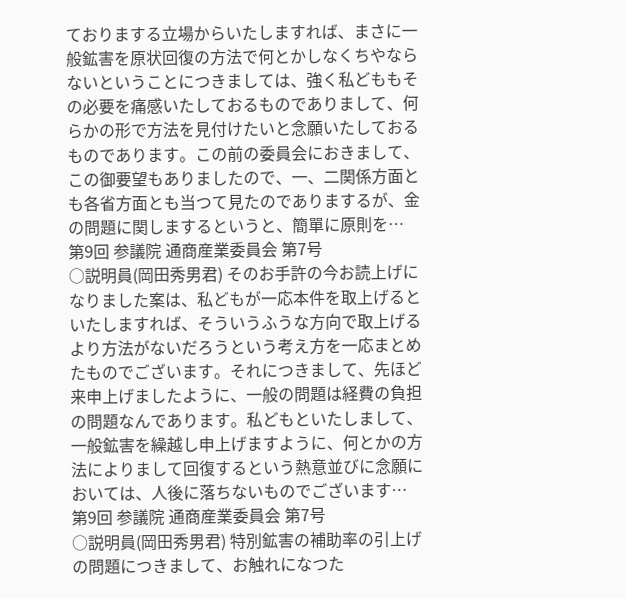ておりまする立場からいたしますれば、まさに一般鉱害を原状回復の方法で何とかしなくちやならないということにつきましては、強く私どももその必要を痛感いたしておるものでありまして、何らかの形で方法を見付けたいと念願いたしておるものであります。この前の委員会におきまして、この御要望もありましたので、一、二関係方面とも各省方面とも当つて見たのでありまするが、金の問題に関しまするというと、簡單に原則を…
第9回 参議院 通商産業委員会 第7号
○説明員(岡田秀男君) そのお手許の今お読上げになりました案は、私どもが一応本件を取上げるといたしますれば、そういうふうな方向で取上げるより方法がないだろうという考え方を一応まとめたものでございます。それにつきまして、先ほど来申上げましたように、一般の問題は経費の負担の問題なんであります。私どもといたしまして、一般鉱害を繰越し申上げますように、何とかの方法によりまして回復するという熱意並びに念願においては、人後に落ちないものでございます…
第9回 参議院 通商産業委員会 第7号
○説明員(岡田秀男君) 特別鉱害の補助率の引上げの問題につきまして、お触れになつた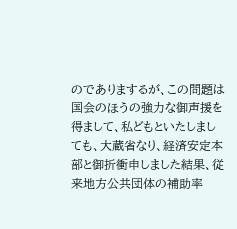のでありまするが、この問題は国会のほうの強力な御声援を得まして、私どもといたしましても、大蔵省なり、経済安定本部と御折衝申しました結果、従来地方公共団体の補助率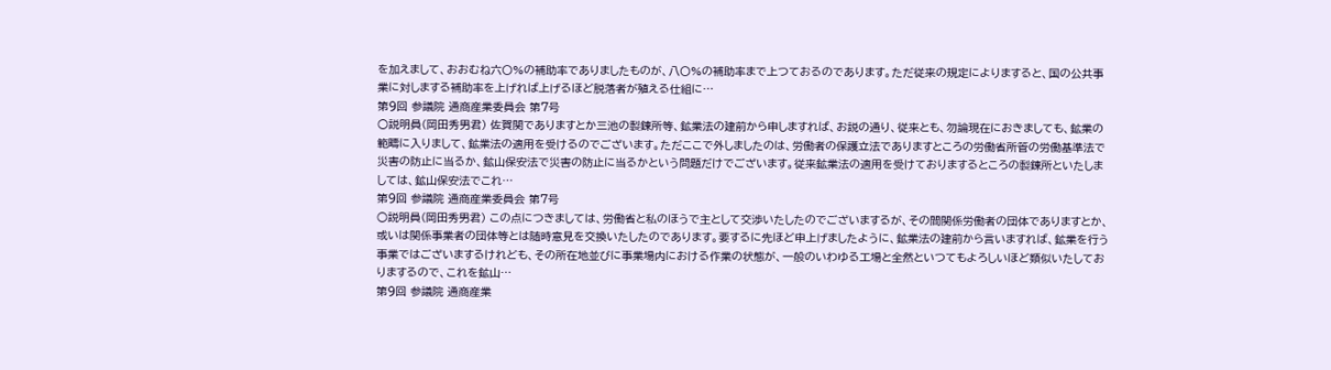を加えまして、おおむね六〇%の補助率でありましたものが、八〇%の補助率まで上つておるのであります。ただ従来の規定によりますると、国の公共事業に対しまする補助率を上げれば上げるほど脱落者が殖える仕組に…
第9回 参議院 通商産業委員会 第7号
○説明員(岡田秀男君) 佐賀関でありますとか三池の製錬所等、鉱業法の建前から申しますれば、お説の通り、従来とも、勿論現在におきましても、鉱業の範疇に入りまして、鉱業法の適用を受けるのでございます。ただここで外しましたのは、労働者の保護立法でありますところの労働省所管の労働基準法で災害の防止に当るか、鉱山保安法で災害の防止に当るかという問題だけでございます。従来鉱業法の適用を受けておりまするところの製錬所といたしましては、鉱山保安法でこれ…
第9回 参議院 通商産業委員会 第7号
○説明員(岡田秀男君) この点につきましては、労働省と私のほうで主として交渉いたしたのでございまするが、その間関係労働者の団体でありますとか、或いは関係事業者の団体等とは随時意見を交換いたしたのであります。要するに先ほど申上げましたように、鉱業法の建前から言いますれば、鉱業を行う事業ではございまするけれども、その所在地並びに事業場内における作業の状態が、一般のいわゆる工場と全然といつてもよろしいほど類似いたしておりまするので、これを鉱山…
第9回 参議院 通商産業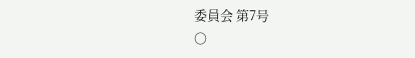委員会 第7号
○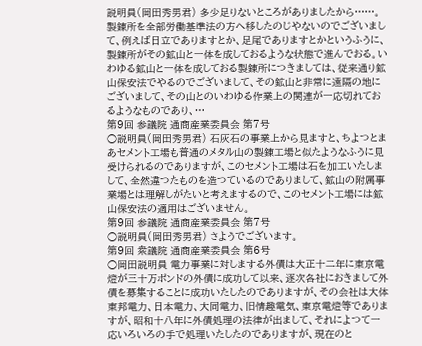説明員(岡田秀男君) 多少足りないところがありましたから……。製錬所を全部労働基準法の方へ移したのじやないのでございまして、例えば日立でありますとか、足尾でありますとかというふうに、製錬所がその鉱山と一体を成しておるような状態で進んでおる。いわゆる鉱山と一体を成しておる製錬所につきましては、従来通り鉱山保安法でやるのでございまして、その鉱山と非常に遠隔の地にございまして、その山とのいわゆる作業上の関連が一応切れておるようなものであり、…
第9回 参議院 通商産業委員会 第7号
○説明員(岡田秀男君) 石灰石の事業上から見ますと、ちよつとまあセメント工場も普通のメタル山の製錬工場と似たようなふうに見受けられるのでありますが、このセメント工場は石を加工いたしまして、全然違つたものを造つているのでありまして、鉱山の附属事業場とは理解しがたいと考えまするので、このセメント工場には鉱山保安法の適用はございません。
第9回 参議院 通商産業委員会 第7号
○説明員(岡田秀男君) さようでございます。
第9回 衆議院 通商産業委員会 第6号
○岡田説明員 電力事業に対しまする外債は大正十二年に東京電燈が三十万ポンドの外債に成功して以来、逐次各社におきまして外債を募集することに成功いたしたのでありますが、その会社は大体東邦電力、日本電力、大同電力、旧情趣電気、東京電燈等でありますが、昭和十八年に外債処理の法律が出まして、それによつて一応いろいろの手で処理いたしたのでありますが、現在のと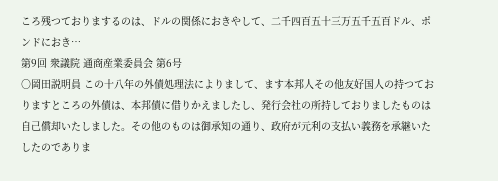ころ残つておりまするのは、ドルの関係におきやして、二千四百五十三万五千五百ドル、ポンドにおき…
第9回 衆議院 通商産業委員会 第6号
○岡田説明員 この十八年の外債処理法によりまして、ます本邦人その他友好国人の持つておりますところの外債は、本邦債に借りかえましたし、発行会社の所持しておりましたものは自己償却いたしました。その他のものは御承知の通り、政府が元利の支払い義務を承継いたしたのでありま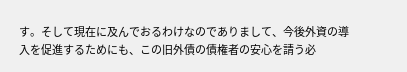す。そして現在に及んでおるわけなのでありまして、今後外資の導入を促進するためにも、この旧外債の債権者の安心を請う必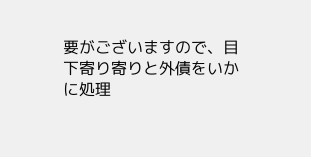要がございますので、目下寄り寄りと外債をいかに処理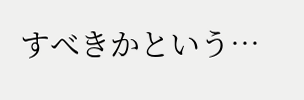すべきかという…